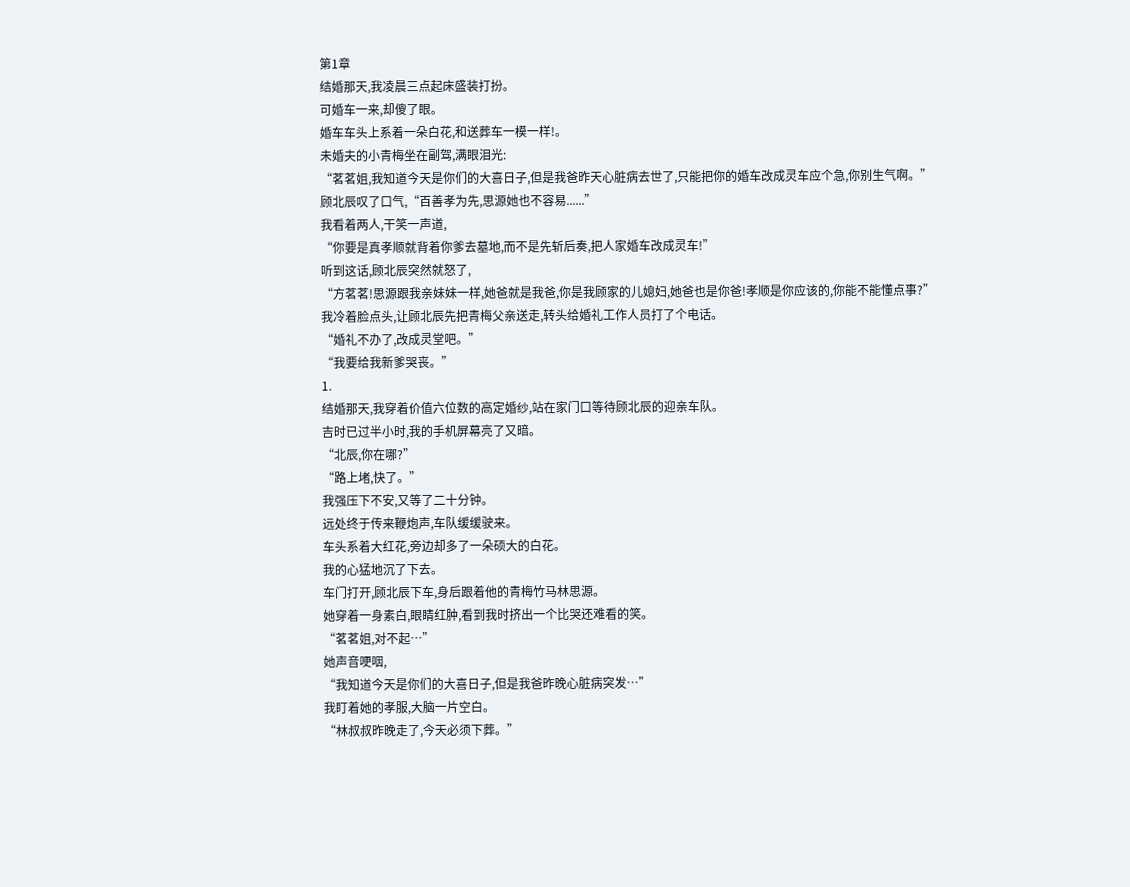第1章
结婚那天,我凌晨三点起床盛装打扮。
可婚车一来,却傻了眼。
婚车车头上系着一朵白花,和送葬车一模一样!。
未婚夫的小青梅坐在副驾,满眼泪光:
“茗茗姐,我知道今天是你们的大喜日子,但是我爸昨天心脏病去世了,只能把你的婚车改成灵车应个急,你别生气啊。”
顾北辰叹了口气,“百善孝为先,思源她也不容易......”
我看着两人,干笑一声道,
“你要是真孝顺就背着你爹去墓地,而不是先斩后奏,把人家婚车改成灵车!”
听到这话,顾北辰突然就怒了,
“方茗茗!思源跟我亲妹妹一样,她爸就是我爸,你是我顾家的儿媳妇,她爸也是你爸!孝顺是你应该的,你能不能懂点事?”
我冷着脸点头,让顾北辰先把青梅父亲送走,转头给婚礼工作人员打了个电话。
“婚礼不办了,改成灵堂吧。”
“我要给我新爹哭丧。”
1.
结婚那天,我穿着价值六位数的高定婚纱,站在家门口等待顾北辰的迎亲车队。
吉时已过半小时,我的手机屏幕亮了又暗。
“北辰,你在哪?”
“路上堵,快了。”
我强压下不安,又等了二十分钟。
远处终于传来鞭炮声,车队缓缓驶来。
车头系着大红花,旁边却多了一朵硕大的白花。
我的心猛地沉了下去。
车门打开,顾北辰下车,身后跟着他的青梅竹马林思源。
她穿着一身素白,眼睛红肿,看到我时挤出一个比哭还难看的笑。
“茗茗姐,对不起…”
她声音哽咽,
“我知道今天是你们的大喜日子,但是我爸昨晚心脏病突发…”
我盯着她的孝服,大脑一片空白。
“林叔叔昨晚走了,今天必须下葬。”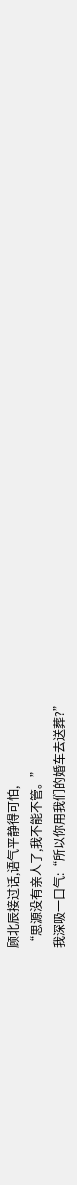顾北辰接过话,语气平静得可怕,
“思源没有亲人了,我不能不管。”
我深吸一口气:“所以你用我们的婚车去送葬?”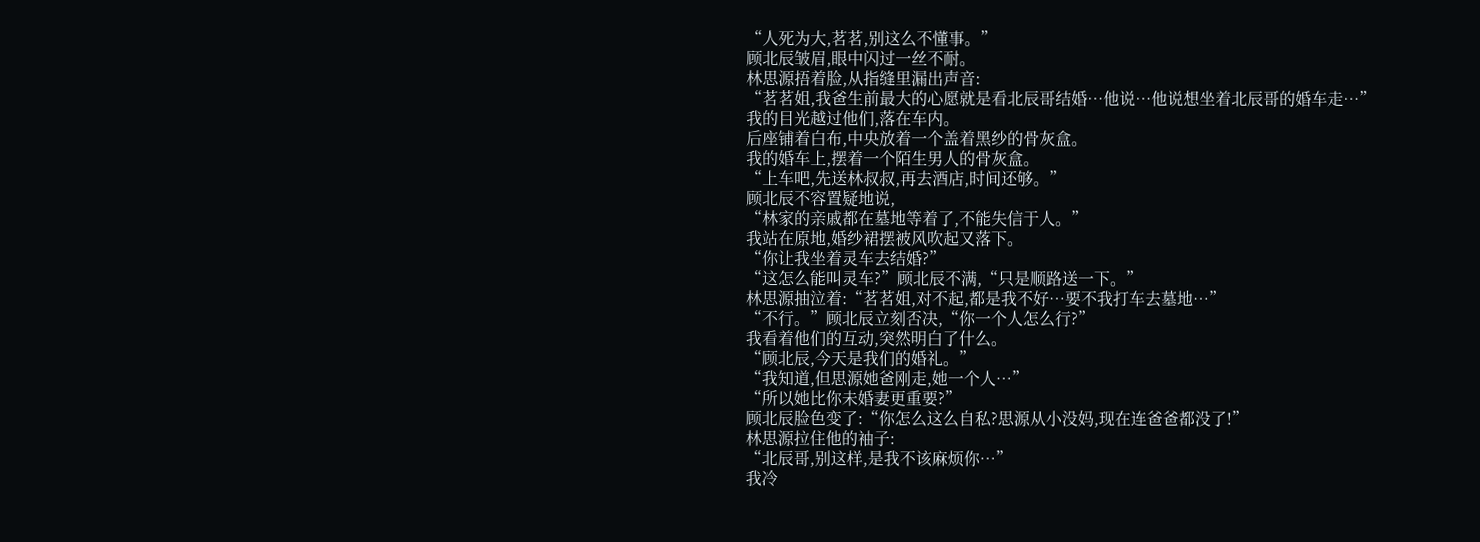“人死为大,茗茗,别这么不懂事。”
顾北辰皱眉,眼中闪过一丝不耐。
林思源捂着脸,从指缝里漏出声音:
“茗茗姐,我爸生前最大的心愿就是看北辰哥结婚…他说…他说想坐着北辰哥的婚车走…”
我的目光越过他们,落在车内。
后座铺着白布,中央放着一个盖着黑纱的骨灰盒。
我的婚车上,摆着一个陌生男人的骨灰盒。
“上车吧,先送林叔叔,再去酒店,时间还够。”
顾北辰不容置疑地说,
“林家的亲戚都在墓地等着了,不能失信于人。”
我站在原地,婚纱裙摆被风吹起又落下。
“你让我坐着灵车去结婚?”
“这怎么能叫灵车?”顾北辰不满,“只是顺路送一下。”
林思源抽泣着:“茗茗姐,对不起,都是我不好…要不我打车去墓地…”
“不行。”顾北辰立刻否决,“你一个人怎么行?”
我看着他们的互动,突然明白了什么。
“顾北辰,今天是我们的婚礼。”
“我知道,但思源她爸刚走,她一个人…”
“所以她比你未婚妻更重要?”
顾北辰脸色变了:“你怎么这么自私?思源从小没妈,现在连爸爸都没了!”
林思源拉住他的袖子:
“北辰哥,别这样,是我不该麻烦你…”
我冷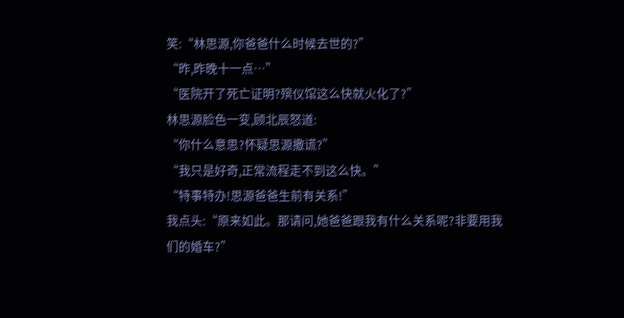笑:“林思源,你爸爸什么时候去世的?”
“昨,昨晚十一点…”
“医院开了死亡证明?殡仪馆这么快就火化了?”
林思源脸色一变,顾北辰怒道:
“你什么意思?怀疑思源撒谎?”
“我只是好奇,正常流程走不到这么快。”
“特事特办!思源爸爸生前有关系!”
我点头:“原来如此。那请问,她爸爸跟我有什么关系呢?非要用我们的婚车?”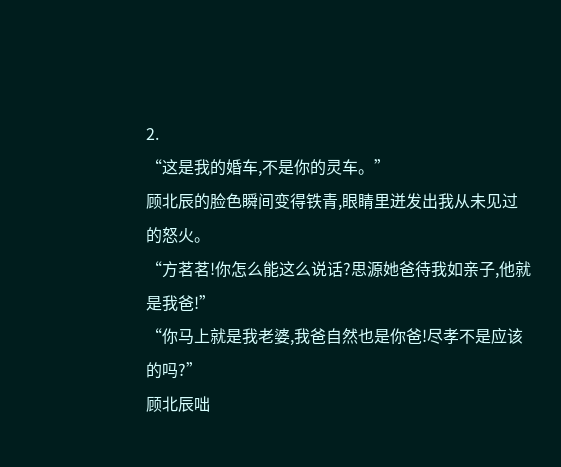2.
“这是我的婚车,不是你的灵车。”
顾北辰的脸色瞬间变得铁青,眼睛里迸发出我从未见过的怒火。
“方茗茗!你怎么能这么说话?思源她爸待我如亲子,他就是我爸!”
“你马上就是我老婆,我爸自然也是你爸!尽孝不是应该的吗?”
顾北辰咄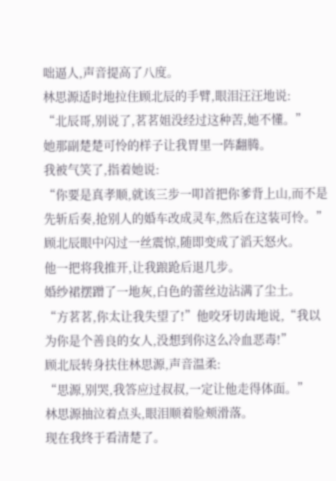咄逼人,声音提高了八度。
林思源适时地拉住顾北辰的手臂,眼泪汪汪地说:
“北辰哥,别说了,茗茗姐没经过这种苦,她不懂。”
她那副楚楚可怜的样子让我胃里一阵翻腾。
我被气笑了,指着她说:
“你要是真孝顺,就该三步一叩首把你爹背上山,而不是先斩后奏,抢别人的婚车改成灵车,然后在这装可怜。”
顾北辰眼中闪过一丝震惊,随即变成了滔天怒火。
他一把将我推开,让我踉跄后退几步。
婚纱裙摆蹭了一地灰,白色的蕾丝边沾满了尘土。
“方茗茗,你太让我失望了!”他咬牙切齿地说,“我以为你是个善良的女人,没想到你这么冷血恶毒!”
顾北辰转身扶住林思源,声音温柔:
“思源,别哭,我答应过叔叔,一定让他走得体面。”
林思源抽泣着点头,眼泪顺着脸颊滑落。
现在我终于看清楚了。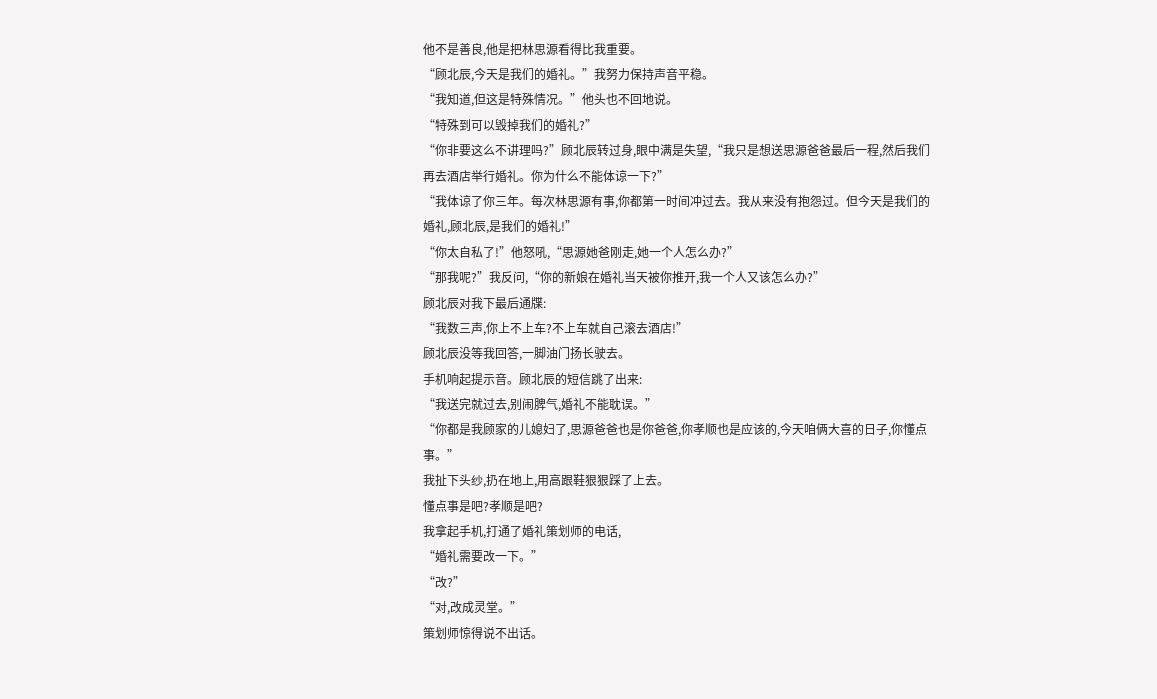他不是善良,他是把林思源看得比我重要。
“顾北辰,今天是我们的婚礼。”我努力保持声音平稳。
“我知道,但这是特殊情况。”他头也不回地说。
“特殊到可以毁掉我们的婚礼?”
“你非要这么不讲理吗?”顾北辰转过身,眼中满是失望,“我只是想送思源爸爸最后一程,然后我们再去酒店举行婚礼。你为什么不能体谅一下?”
“我体谅了你三年。每次林思源有事,你都第一时间冲过去。我从来没有抱怨过。但今天是我们的婚礼,顾北辰,是我们的婚礼!”
“你太自私了!”他怒吼,“思源她爸刚走,她一个人怎么办?”
“那我呢?”我反问,“你的新娘在婚礼当天被你推开,我一个人又该怎么办?”
顾北辰对我下最后通牒:
“我数三声,你上不上车?不上车就自己滚去酒店!”
顾北辰没等我回答,一脚油门扬长驶去。
手机响起提示音。顾北辰的短信跳了出来:
“我送完就过去,别闹脾气,婚礼不能耽误。”
“你都是我顾家的儿媳妇了,思源爸爸也是你爸爸,你孝顺也是应该的,今天咱俩大喜的日子,你懂点事。”
我扯下头纱,扔在地上,用高跟鞋狠狠踩了上去。
懂点事是吧?孝顺是吧?
我拿起手机,打通了婚礼策划师的电话,
“婚礼需要改一下。”
“改?”
“对,改成灵堂。”
策划师惊得说不出话。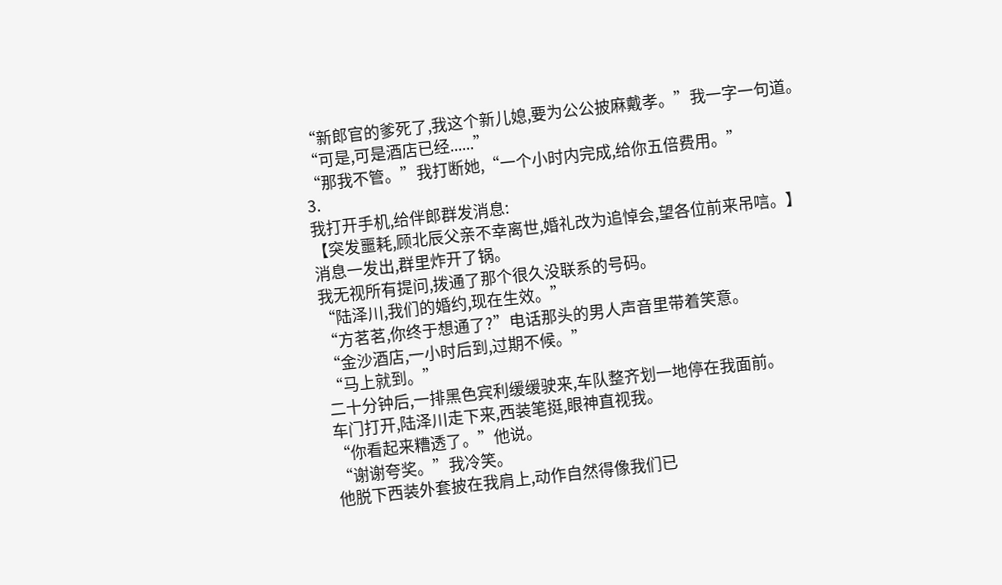“新郎官的爹死了,我这个新儿媳,要为公公披麻戴孝。”我一字一句道。
“可是,可是酒店已经......”
“那我不管。”我打断她,“一个小时内完成,给你五倍费用。”
3.
我打开手机,给伴郎群发消息:
【突发噩耗,顾北辰父亲不幸离世,婚礼改为追悼会,望各位前来吊唁。】
消息一发出,群里炸开了锅。
我无视所有提问,拨通了那个很久没联系的号码。
“陆泽川,我们的婚约,现在生效。”
“方茗茗,你终于想通了?”电话那头的男人声音里带着笑意。
“金沙酒店,一小时后到,过期不候。”
“马上就到。”
二十分钟后,一排黑色宾利缓缓驶来,车队整齐划一地停在我面前。
车门打开,陆泽川走下来,西装笔挺,眼神直视我。
“你看起来糟透了。”他说。
“谢谢夸奖。”我冷笑。
他脱下西装外套披在我肩上,动作自然得像我们已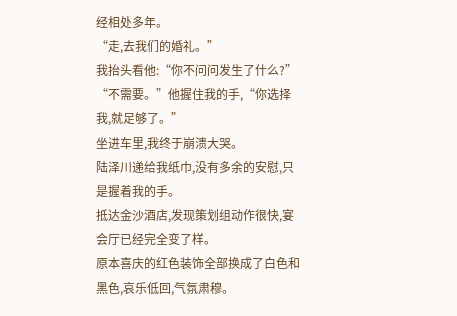经相处多年。
“走,去我们的婚礼。”
我抬头看他:“你不问问发生了什么?”
“不需要。”他握住我的手,“你选择我,就足够了。”
坐进车里,我终于崩溃大哭。
陆泽川递给我纸巾,没有多余的安慰,只是握着我的手。
抵达金沙酒店,发现策划组动作很快,宴会厅已经完全变了样。
原本喜庆的红色装饰全部换成了白色和黑色,哀乐低回,气氛肃穆。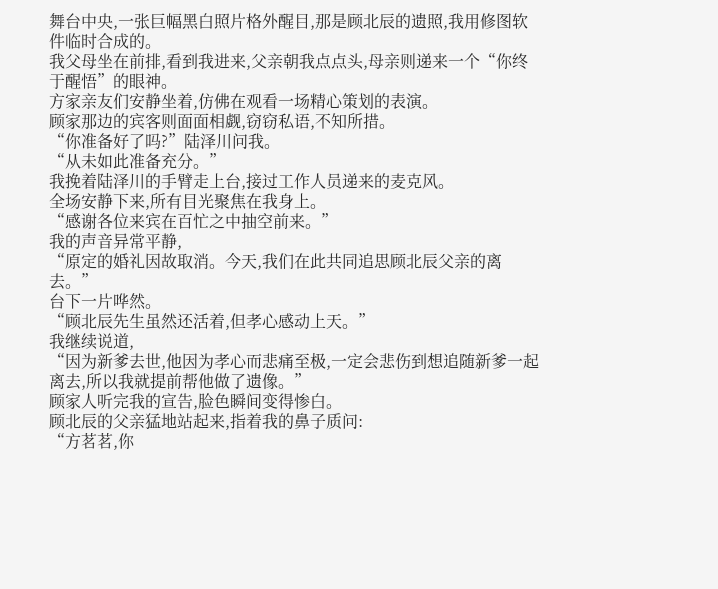舞台中央,一张巨幅黑白照片格外醒目,那是顾北辰的遗照,我用修图软件临时合成的。
我父母坐在前排,看到我进来,父亲朝我点点头,母亲则递来一个“你终于醒悟”的眼神。
方家亲友们安静坐着,仿佛在观看一场精心策划的表演。
顾家那边的宾客则面面相觑,窃窃私语,不知所措。
“你准备好了吗?”陆泽川问我。
“从未如此准备充分。”
我挽着陆泽川的手臂走上台,接过工作人员递来的麦克风。
全场安静下来,所有目光聚焦在我身上。
“感谢各位来宾在百忙之中抽空前来。”
我的声音异常平静,
“原定的婚礼因故取消。今天,我们在此共同追思顾北辰父亲的离去。”
台下一片哗然。
“顾北辰先生虽然还活着,但孝心感动上天。”
我继续说道,
“因为新爹去世,他因为孝心而悲痛至极,一定会悲伤到想追随新爹一起离去,所以我就提前帮他做了遗像。”
顾家人听完我的宣告,脸色瞬间变得惨白。
顾北辰的父亲猛地站起来,指着我的鼻子质问:
“方茗茗,你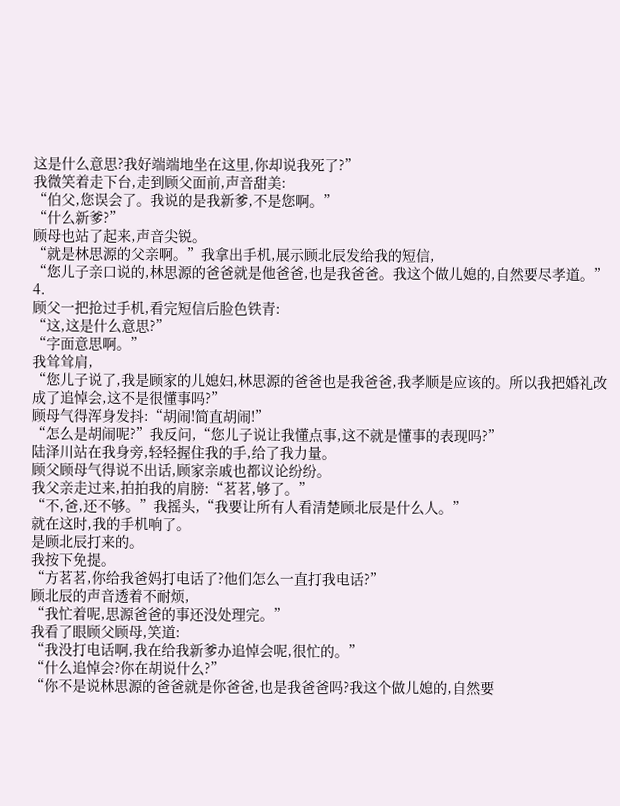这是什么意思?我好端端地坐在这里,你却说我死了?”
我微笑着走下台,走到顾父面前,声音甜美:
“伯父,您误会了。我说的是我新爹,不是您啊。”
“什么新爹?”
顾母也站了起来,声音尖锐。
“就是林思源的父亲啊。”我拿出手机,展示顾北辰发给我的短信,
“您儿子亲口说的,林思源的爸爸就是他爸爸,也是我爸爸。我这个做儿媳的,自然要尽孝道。”
4.
顾父一把抢过手机,看完短信后脸色铁青:
“这,这是什么意思?”
“字面意思啊。”
我耸耸肩,
“您儿子说了,我是顾家的儿媳妇,林思源的爸爸也是我爸爸,我孝顺是应该的。所以我把婚礼改成了追悼会,这不是很懂事吗?”
顾母气得浑身发抖:“胡闹!简直胡闹!”
“怎么是胡闹呢?”我反问,“您儿子说让我懂点事,这不就是懂事的表现吗?”
陆泽川站在我身旁,轻轻握住我的手,给了我力量。
顾父顾母气得说不出话,顾家亲戚也都议论纷纷。
我父亲走过来,拍拍我的肩膀:“茗茗,够了。”
“不,爸,还不够。”我摇头,“我要让所有人看清楚顾北辰是什么人。”
就在这时,我的手机响了。
是顾北辰打来的。
我按下免提。
“方茗茗,你给我爸妈打电话了?他们怎么一直打我电话?”
顾北辰的声音透着不耐烦,
“我忙着呢,思源爸爸的事还没处理完。”
我看了眼顾父顾母,笑道:
“我没打电话啊,我在给我新爹办追悼会呢,很忙的。”
“什么追悼会?你在胡说什么?”
“你不是说林思源的爸爸就是你爸爸,也是我爸爸吗?我这个做儿媳的,自然要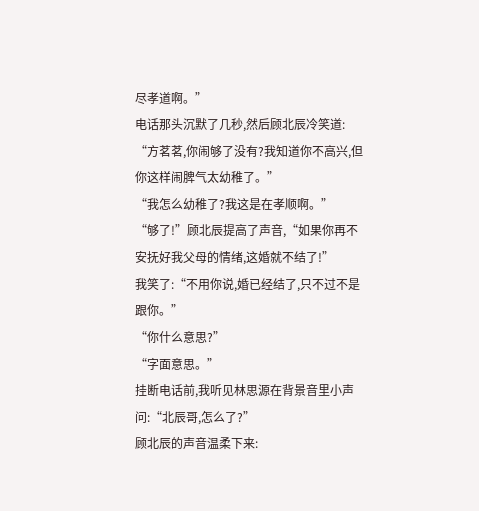尽孝道啊。”
电话那头沉默了几秒,然后顾北辰冷笑道:
“方茗茗,你闹够了没有?我知道你不高兴,但你这样闹脾气太幼稚了。”
“我怎么幼稚了?我这是在孝顺啊。”
“够了!”顾北辰提高了声音,“如果你再不安抚好我父母的情绪,这婚就不结了!”
我笑了:“不用你说,婚已经结了,只不过不是跟你。”
“你什么意思?”
“字面意思。”
挂断电话前,我听见林思源在背景音里小声问:“北辰哥,怎么了?”
顾北辰的声音温柔下来: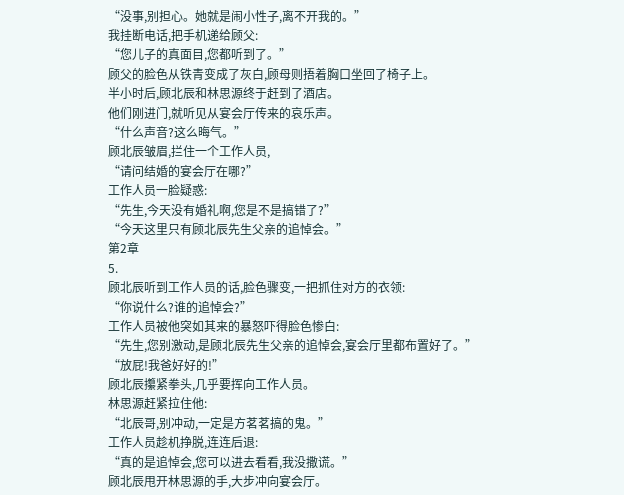“没事,别担心。她就是闹小性子,离不开我的。”
我挂断电话,把手机递给顾父:
“您儿子的真面目,您都听到了。”
顾父的脸色从铁青变成了灰白,顾母则捂着胸口坐回了椅子上。
半小时后,顾北辰和林思源终于赶到了酒店。
他们刚进门,就听见从宴会厅传来的哀乐声。
“什么声音?这么晦气。”
顾北辰皱眉,拦住一个工作人员,
“请问结婚的宴会厅在哪?”
工作人员一脸疑惑:
“先生,今天没有婚礼啊,您是不是搞错了?”
“今天这里只有顾北辰先生父亲的追悼会。”
第2章
5.
顾北辰听到工作人员的话,脸色骤变,一把抓住对方的衣领:
“你说什么?谁的追悼会?”
工作人员被他突如其来的暴怒吓得脸色惨白:
“先生,您别激动,是顾北辰先生父亲的追悼会,宴会厅里都布置好了。”
“放屁!我爸好好的!”
顾北辰攥紧拳头,几乎要挥向工作人员。
林思源赶紧拉住他:
“北辰哥,别冲动,一定是方茗茗搞的鬼。”
工作人员趁机挣脱,连连后退:
“真的是追悼会,您可以进去看看,我没撒谎。”
顾北辰甩开林思源的手,大步冲向宴会厅。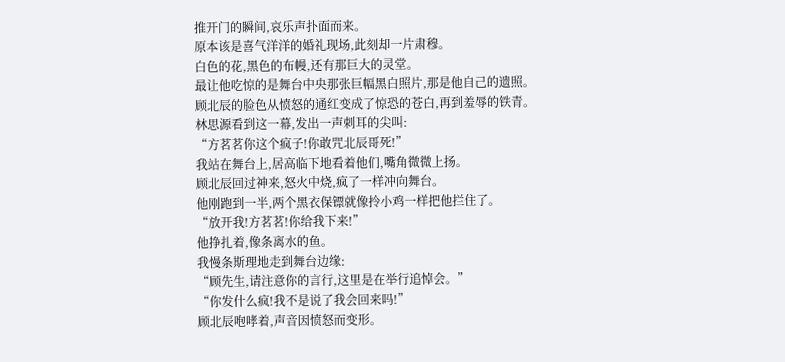推开门的瞬间,哀乐声扑面而来。
原本该是喜气洋洋的婚礼现场,此刻却一片肃穆。
白色的花,黑色的布幔,还有那巨大的灵堂。
最让他吃惊的是舞台中央那张巨幅黑白照片,那是他自己的遗照。
顾北辰的脸色从愤怒的通红变成了惊恐的苍白,再到羞辱的铁青。
林思源看到这一幕,发出一声刺耳的尖叫:
“方茗茗你这个疯子!你敢咒北辰哥死!”
我站在舞台上,居高临下地看着他们,嘴角微微上扬。
顾北辰回过神来,怒火中烧,疯了一样冲向舞台。
他刚跑到一半,两个黑衣保镖就像拎小鸡一样把他拦住了。
“放开我!方茗茗!你给我下来!”
他挣扎着,像条离水的鱼。
我慢条斯理地走到舞台边缘:
“顾先生,请注意你的言行,这里是在举行追悼会。”
“你发什么疯!我不是说了我会回来吗!”
顾北辰咆哮着,声音因愤怒而变形。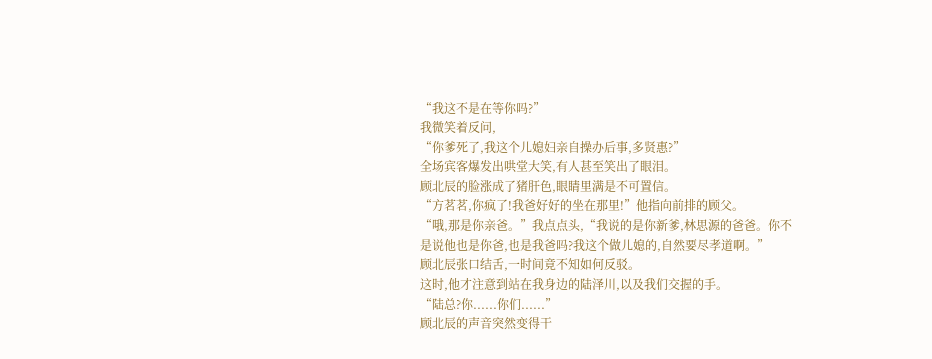“我这不是在等你吗?”
我微笑着反问,
“你爹死了,我这个儿媳妇亲自操办后事,多贤惠?”
全场宾客爆发出哄堂大笑,有人甚至笑出了眼泪。
顾北辰的脸涨成了猪肝色,眼睛里满是不可置信。
“方茗茗,你疯了!我爸好好的坐在那里!”他指向前排的顾父。
“哦,那是你亲爸。”我点点头,“我说的是你新爹,林思源的爸爸。你不是说他也是你爸,也是我爸吗?我这个做儿媳的,自然要尽孝道啊。”
顾北辰张口结舌,一时间竟不知如何反驳。
这时,他才注意到站在我身边的陆泽川,以及我们交握的手。
“陆总?你......你们......”
顾北辰的声音突然变得干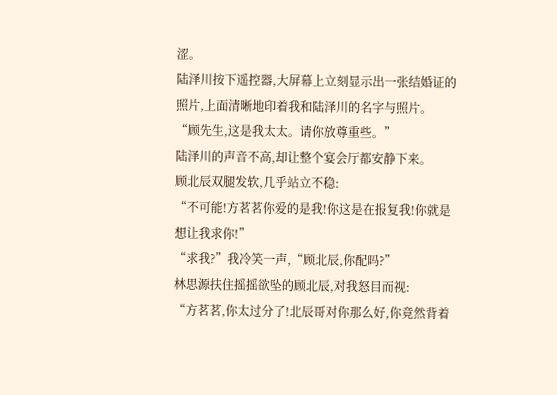涩。
陆泽川按下遥控器,大屏幕上立刻显示出一张结婚证的照片,上面清晰地印着我和陆泽川的名字与照片。
“顾先生,这是我太太。请你放尊重些。”
陆泽川的声音不高,却让整个宴会厅都安静下来。
顾北辰双腿发软,几乎站立不稳:
“不可能!方茗茗你爱的是我!你这是在报复我!你就是想让我求你!”
“求我?”我冷笑一声,“顾北辰,你配吗?”
林思源扶住摇摇欲坠的顾北辰,对我怒目而视:
“方茗茗,你太过分了!北辰哥对你那么好,你竟然背着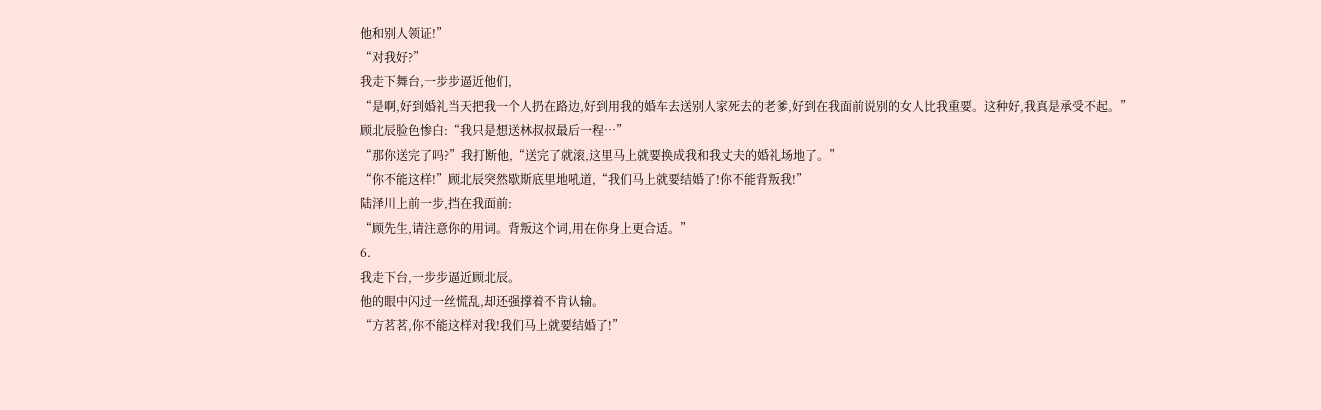他和别人领证!”
“对我好?”
我走下舞台,一步步逼近他们,
“是啊,好到婚礼当天把我一个人扔在路边,好到用我的婚车去送别人家死去的老爹,好到在我面前说别的女人比我重要。这种好,我真是承受不起。”
顾北辰脸色惨白:“我只是想送林叔叔最后一程…”
“那你送完了吗?”我打断他,“送完了就滚,这里马上就要换成我和我丈夫的婚礼场地了。”
“你不能这样!”顾北辰突然歇斯底里地吼道,“我们马上就要结婚了!你不能背叛我!”
陆泽川上前一步,挡在我面前:
“顾先生,请注意你的用词。背叛这个词,用在你身上更合适。”
6.
我走下台,一步步逼近顾北辰。
他的眼中闪过一丝慌乱,却还强撑着不肯认输。
“方茗茗,你不能这样对我!我们马上就要结婚了!”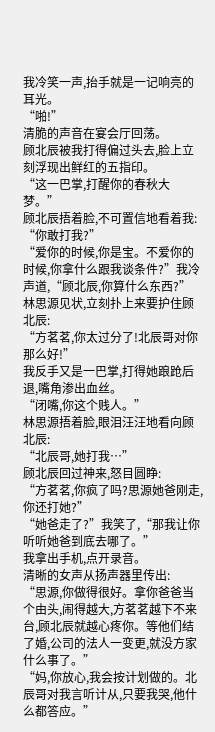我冷笑一声,抬手就是一记响亮的耳光。
“啪!”
清脆的声音在宴会厅回荡。
顾北辰被我打得偏过头去,脸上立刻浮现出鲜红的五指印。
“这一巴掌,打醒你的春秋大梦。”
顾北辰捂着脸,不可置信地看着我:
“你敢打我?”
“爱你的时候,你是宝。不爱你的时候,你拿什么跟我谈条件?”我冷声道,“顾北辰,你算什么东西?”
林思源见状,立刻扑上来要护住顾北辰:
“方茗茗,你太过分了!北辰哥对你那么好!”
我反手又是一巴掌,打得她踉跄后退,嘴角渗出血丝。
“闭嘴,你这个贱人。”
林思源捂着脸,眼泪汪汪地看向顾北辰:
“北辰哥,她打我…”
顾北辰回过神来,怒目圆睁:
“方茗茗,你疯了吗?思源她爸刚走,你还打她?”
“她爸走了?”我笑了,“那我让你听听她爸到底去哪了。”
我拿出手机,点开录音。
清晰的女声从扬声器里传出:
“思源,你做得很好。拿你爸爸当个由头,闹得越大,方茗茗越下不来台,顾北辰就越心疼你。等他们结了婚,公司的法人一变更,就没方家什么事了。”
“妈,你放心,我会按计划做的。北辰哥对我言听计从,只要我哭,他什么都答应。”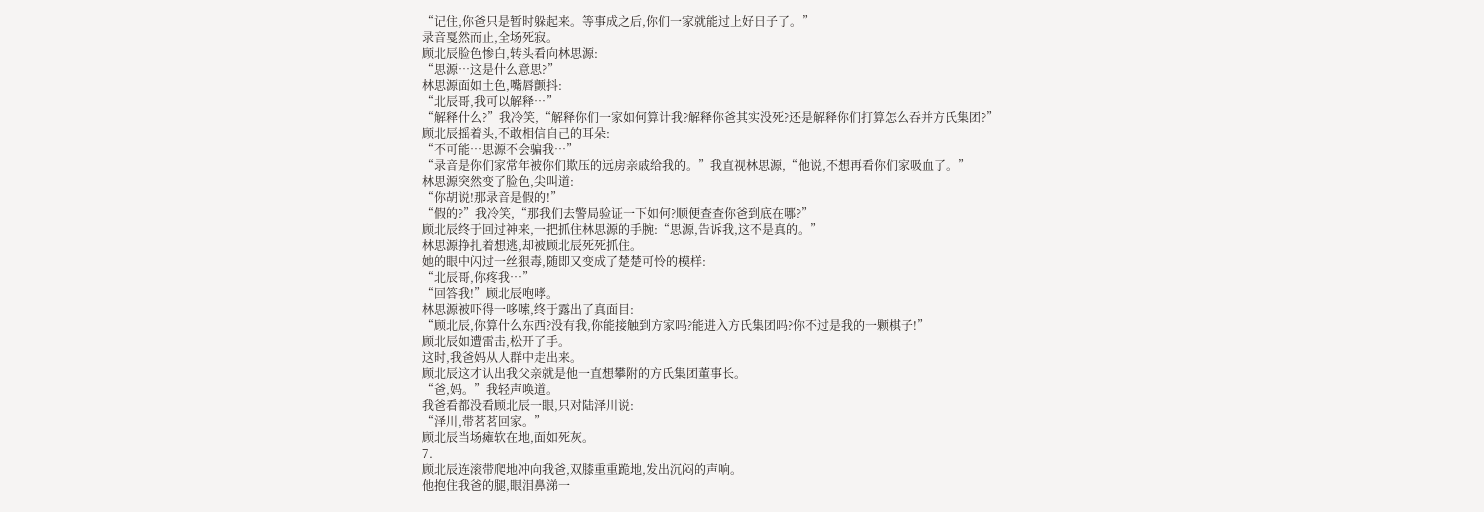“记住,你爸只是暂时躲起来。等事成之后,你们一家就能过上好日子了。”
录音戛然而止,全场死寂。
顾北辰脸色惨白,转头看向林思源:
“思源…这是什么意思?”
林思源面如土色,嘴唇颤抖:
“北辰哥,我可以解释…”
“解释什么?”我冷笑,“解释你们一家如何算计我?解释你爸其实没死?还是解释你们打算怎么吞并方氏集团?”
顾北辰摇着头,不敢相信自己的耳朵:
“不可能…思源不会骗我…”
“录音是你们家常年被你们欺压的远房亲戚给我的。”我直视林思源,“他说,不想再看你们家吸血了。”
林思源突然变了脸色,尖叫道:
“你胡说!那录音是假的!”
“假的?”我冷笑,“那我们去警局验证一下如何?顺便查查你爸到底在哪?”
顾北辰终于回过神来,一把抓住林思源的手腕:“思源,告诉我,这不是真的。”
林思源挣扎着想逃,却被顾北辰死死抓住。
她的眼中闪过一丝狠毒,随即又变成了楚楚可怜的模样:
“北辰哥,你疼我…”
“回答我!”顾北辰咆哮。
林思源被吓得一哆嗦,终于露出了真面目:
“顾北辰,你算什么东西?没有我,你能接触到方家吗?能进入方氏集团吗?你不过是我的一颗棋子!”
顾北辰如遭雷击,松开了手。
这时,我爸妈从人群中走出来。
顾北辰这才认出我父亲就是他一直想攀附的方氏集团董事长。
“爸,妈。”我轻声唤道。
我爸看都没看顾北辰一眼,只对陆泽川说:
“泽川,带茗茗回家。”
顾北辰当场瘫软在地,面如死灰。
7.
顾北辰连滚带爬地冲向我爸,双膝重重跪地,发出沉闷的声响。
他抱住我爸的腿,眼泪鼻涕一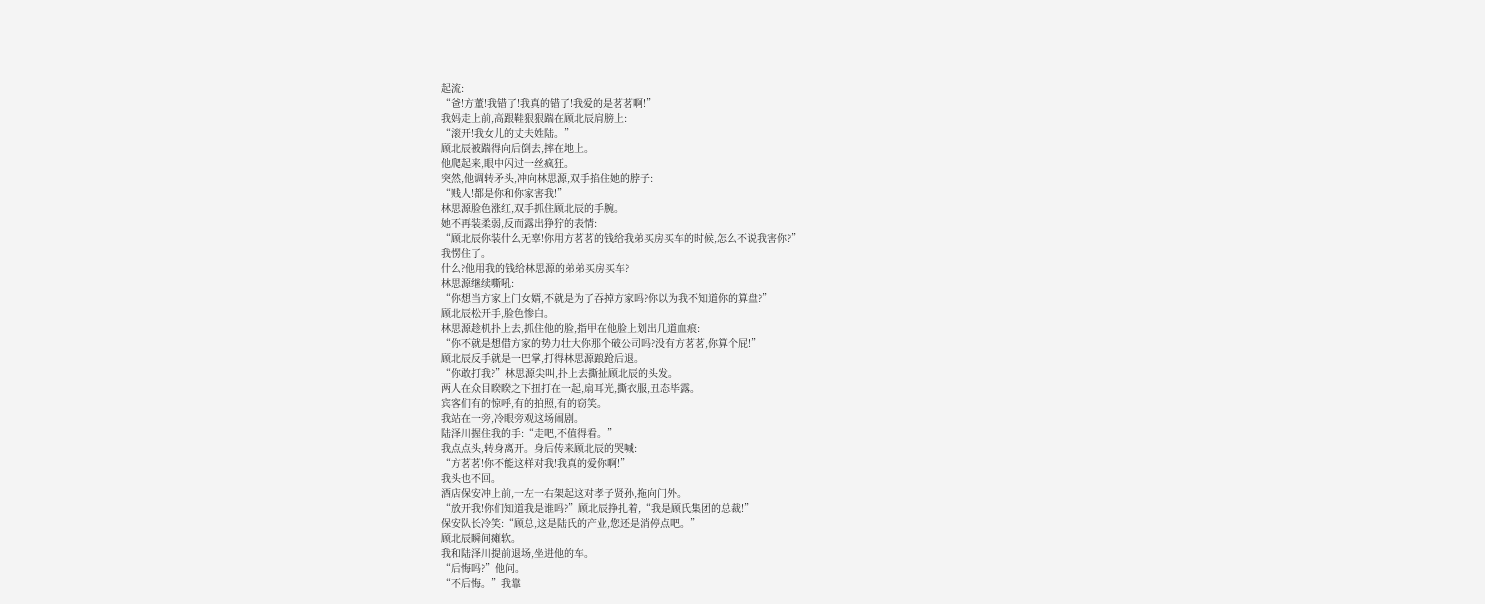起流:
“爸!方董!我错了!我真的错了!我爱的是茗茗啊!”
我妈走上前,高跟鞋狠狠踹在顾北辰肩膀上:
“滚开!我女儿的丈夫姓陆。”
顾北辰被踹得向后倒去,摔在地上。
他爬起来,眼中闪过一丝疯狂。
突然,他调转矛头,冲向林思源,双手掐住她的脖子:
“贱人!都是你和你家害我!”
林思源脸色涨红,双手抓住顾北辰的手腕。
她不再装柔弱,反而露出狰狞的表情:
“顾北辰你装什么无辜!你用方茗茗的钱给我弟买房买车的时候,怎么不说我害你?”
我愣住了。
什么?他用我的钱给林思源的弟弟买房买车?
林思源继续嘶吼:
“你想当方家上门女婿,不就是为了吞掉方家吗?你以为我不知道你的算盘?”
顾北辰松开手,脸色惨白。
林思源趁机扑上去,抓住他的脸,指甲在他脸上划出几道血痕:
“你不就是想借方家的势力壮大你那个破公司吗?没有方茗茗,你算个屁!”
顾北辰反手就是一巴掌,打得林思源踉跄后退。
“你敢打我?”林思源尖叫,扑上去撕扯顾北辰的头发。
两人在众目睽睽之下扭打在一起,扇耳光,撕衣服,丑态毕露。
宾客们有的惊呼,有的拍照,有的窃笑。
我站在一旁,冷眼旁观这场闹剧。
陆泽川握住我的手:“走吧,不值得看。”
我点点头,转身离开。身后传来顾北辰的哭喊:
“方茗茗!你不能这样对我!我真的爱你啊!”
我头也不回。
酒店保安冲上前,一左一右架起这对孝子贤孙,拖向门外。
“放开我!你们知道我是谁吗?”顾北辰挣扎着,“我是顾氏集团的总裁!”
保安队长冷笑:“顾总,这是陆氏的产业,您还是消停点吧。”
顾北辰瞬间瘫软。
我和陆泽川提前退场,坐进他的车。
“后悔吗?”他问。
“不后悔。”我靠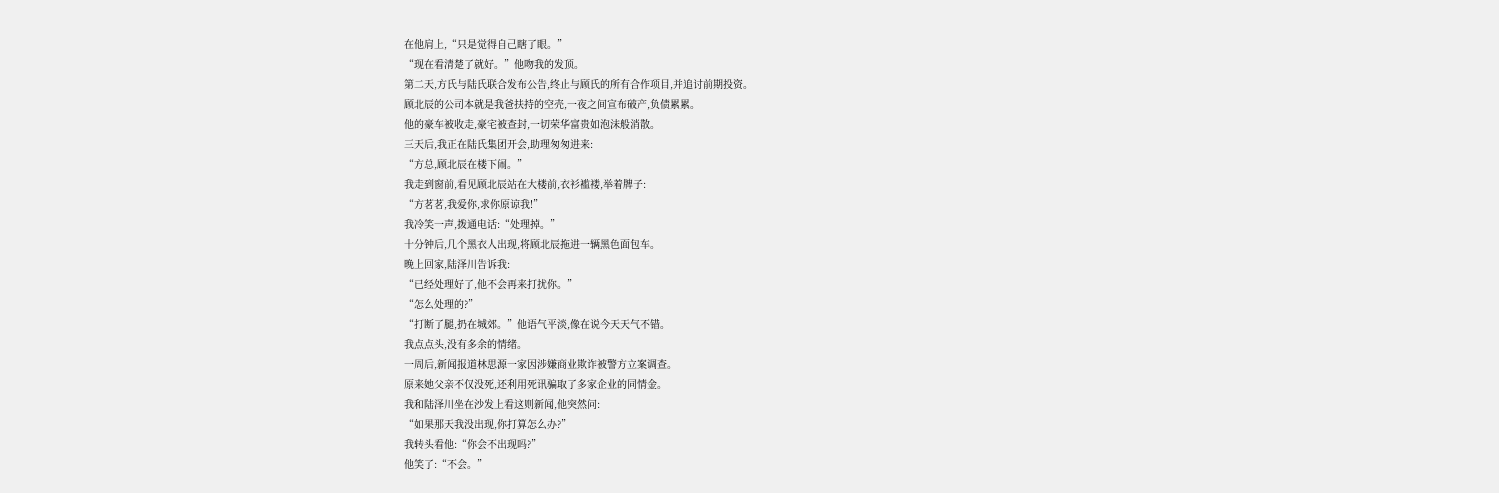在他肩上,“只是觉得自己瞎了眼。”
“现在看清楚了就好。”他吻我的发顶。
第二天,方氏与陆氏联合发布公告,终止与顾氏的所有合作项目,并追讨前期投资。
顾北辰的公司本就是我爸扶持的空壳,一夜之间宣布破产,负债累累。
他的豪车被收走,豪宅被查封,一切荣华富贵如泡沫般消散。
三天后,我正在陆氏集团开会,助理匆匆进来:
“方总,顾北辰在楼下闹。”
我走到窗前,看见顾北辰站在大楼前,衣衫褴褛,举着牌子:
“方茗茗,我爱你,求你原谅我!”
我冷笑一声,拨通电话:“处理掉。”
十分钟后,几个黑衣人出现,将顾北辰拖进一辆黑色面包车。
晚上回家,陆泽川告诉我:
“已经处理好了,他不会再来打扰你。”
“怎么处理的?”
“打断了腿,扔在城郊。”他语气平淡,像在说今天天气不错。
我点点头,没有多余的情绪。
一周后,新闻报道林思源一家因涉嫌商业欺诈被警方立案调查。
原来她父亲不仅没死,还利用死讯骗取了多家企业的同情金。
我和陆泽川坐在沙发上看这则新闻,他突然问:
“如果那天我没出现,你打算怎么办?”
我转头看他:“你会不出现吗?”
他笑了:“不会。”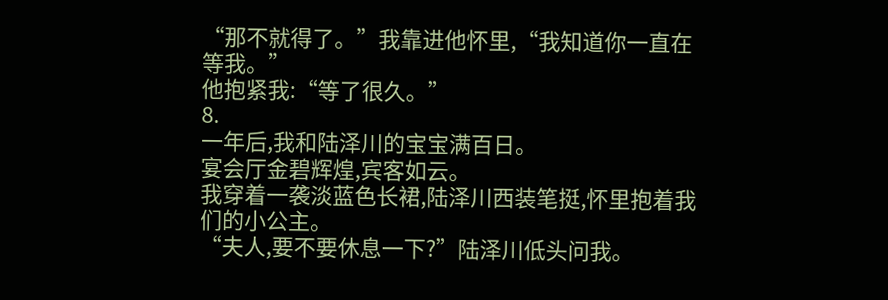“那不就得了。”我靠进他怀里,“我知道你一直在等我。”
他抱紧我:“等了很久。”
8.
一年后,我和陆泽川的宝宝满百日。
宴会厅金碧辉煌,宾客如云。
我穿着一袭淡蓝色长裙,陆泽川西装笔挺,怀里抱着我们的小公主。
“夫人,要不要休息一下?”陆泽川低头问我。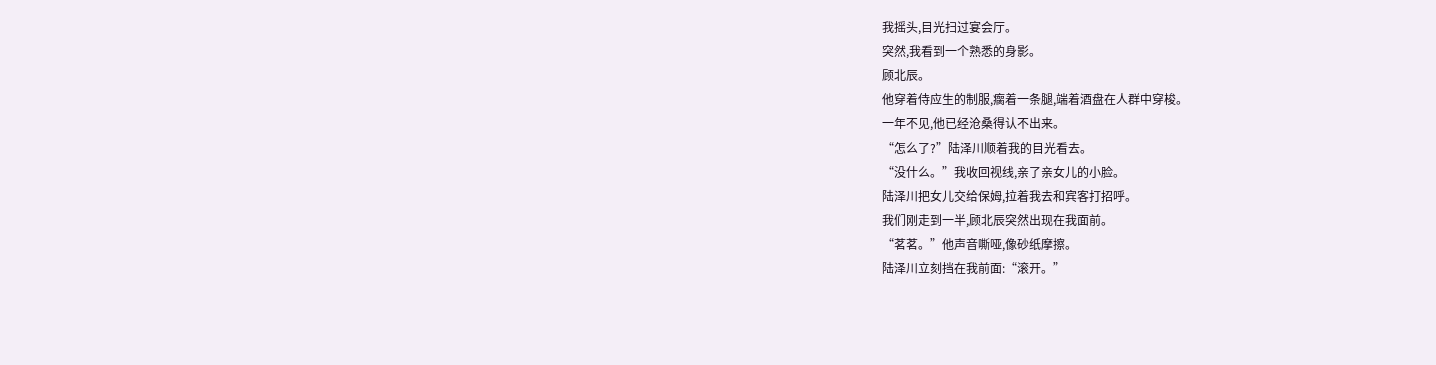我摇头,目光扫过宴会厅。
突然,我看到一个熟悉的身影。
顾北辰。
他穿着侍应生的制服,瘸着一条腿,端着酒盘在人群中穿梭。
一年不见,他已经沧桑得认不出来。
“怎么了?”陆泽川顺着我的目光看去。
“没什么。”我收回视线,亲了亲女儿的小脸。
陆泽川把女儿交给保姆,拉着我去和宾客打招呼。
我们刚走到一半,顾北辰突然出现在我面前。
“茗茗。”他声音嘶哑,像砂纸摩擦。
陆泽川立刻挡在我前面:“滚开。”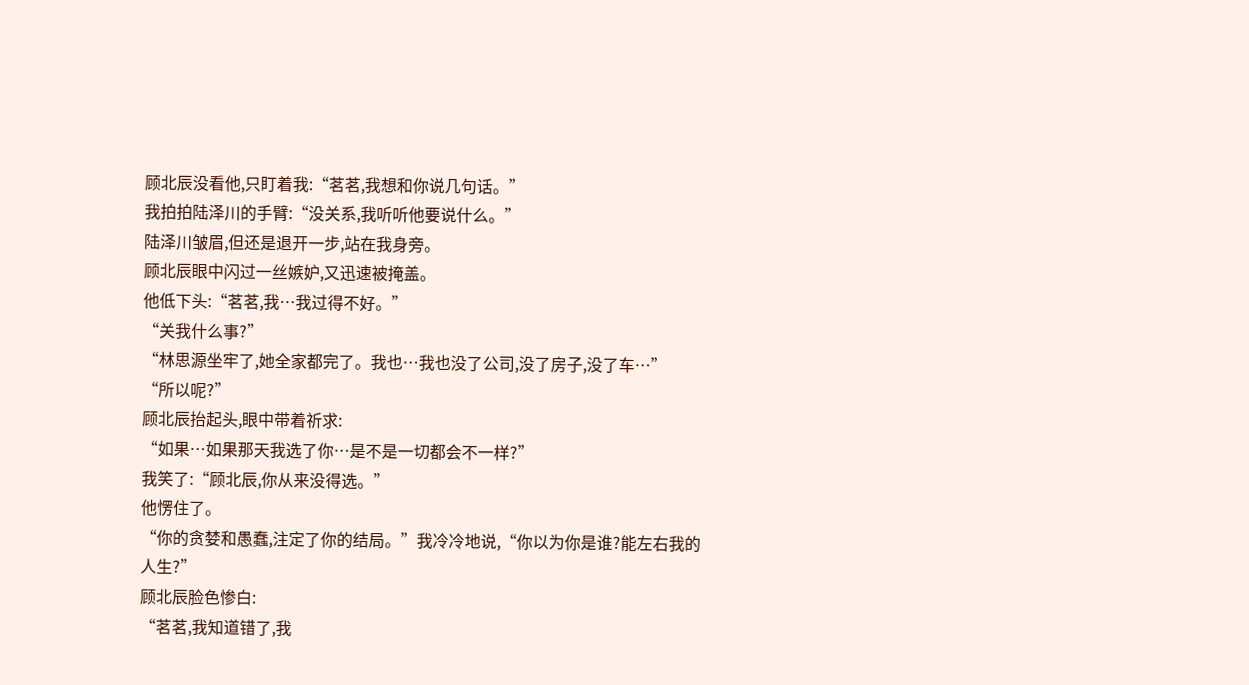顾北辰没看他,只盯着我:“茗茗,我想和你说几句话。”
我拍拍陆泽川的手臂:“没关系,我听听他要说什么。”
陆泽川皱眉,但还是退开一步,站在我身旁。
顾北辰眼中闪过一丝嫉妒,又迅速被掩盖。
他低下头:“茗茗,我…我过得不好。”
“关我什么事?”
“林思源坐牢了,她全家都完了。我也…我也没了公司,没了房子,没了车…”
“所以呢?”
顾北辰抬起头,眼中带着祈求:
“如果…如果那天我选了你…是不是一切都会不一样?”
我笑了:“顾北辰,你从来没得选。”
他愣住了。
“你的贪婪和愚蠢,注定了你的结局。”我冷冷地说,“你以为你是谁?能左右我的人生?”
顾北辰脸色惨白:
“茗茗,我知道错了,我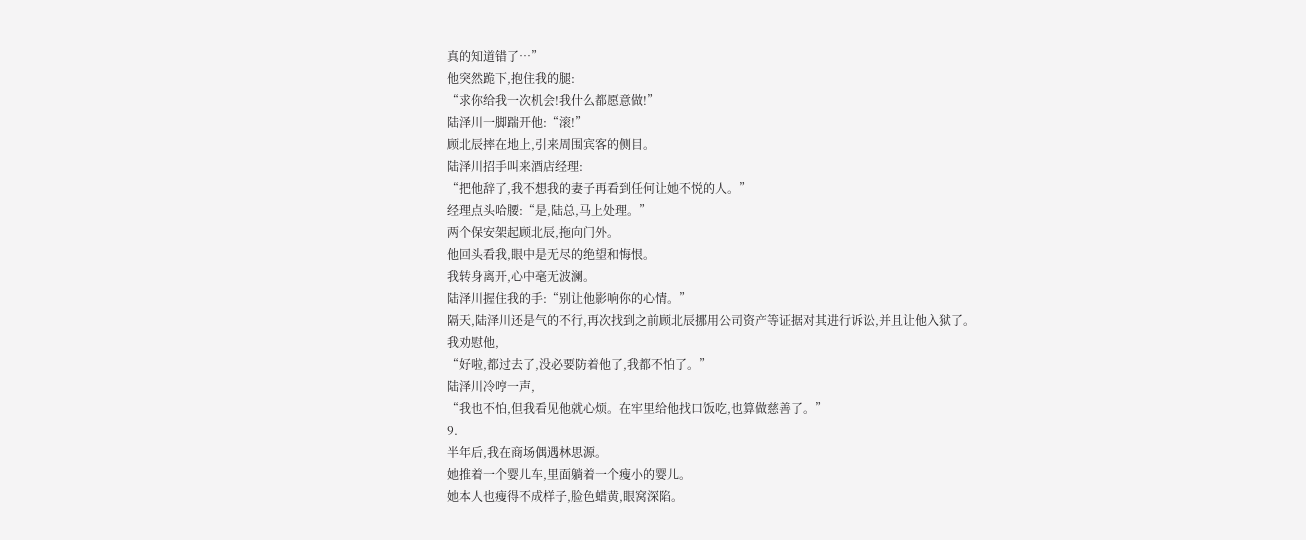真的知道错了…”
他突然跪下,抱住我的腿:
“求你给我一次机会!我什么都愿意做!”
陆泽川一脚踹开他:“滚!”
顾北辰摔在地上,引来周围宾客的侧目。
陆泽川招手叫来酒店经理:
“把他辞了,我不想我的妻子再看到任何让她不悦的人。”
经理点头哈腰:“是,陆总,马上处理。”
两个保安架起顾北辰,拖向门外。
他回头看我,眼中是无尽的绝望和悔恨。
我转身离开,心中毫无波澜。
陆泽川握住我的手:“别让他影响你的心情。”
隔天,陆泽川还是气的不行,再次找到之前顾北辰挪用公司资产等证据对其进行诉讼,并且让他入狱了。
我劝慰他,
“好啦,都过去了,没必要防着他了,我都不怕了。”
陆泽川冷哼一声,
“我也不怕,但我看见他就心烦。在牢里给他找口饭吃,也算做慈善了。”
9.
半年后,我在商场偶遇林思源。
她推着一个婴儿车,里面躺着一个瘦小的婴儿。
她本人也瘦得不成样子,脸色蜡黄,眼窝深陷。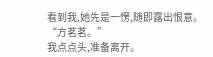看到我,她先是一愣,随即露出恨意。
“方茗茗。”
我点点头,准备离开。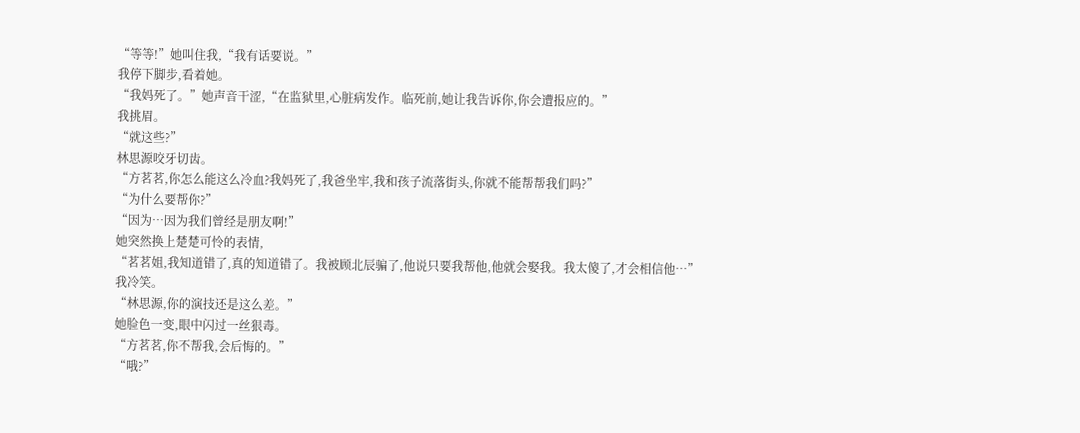“等等!”她叫住我,“我有话要说。”
我停下脚步,看着她。
“我妈死了。”她声音干涩,“在监狱里,心脏病发作。临死前,她让我告诉你,你会遭报应的。”
我挑眉。
“就这些?”
林思源咬牙切齿。
“方茗茗,你怎么能这么冷血?我妈死了,我爸坐牢,我和孩子流落街头,你就不能帮帮我们吗?”
“为什么要帮你?”
“因为…因为我们曾经是朋友啊!”
她突然换上楚楚可怜的表情,
“茗茗姐,我知道错了,真的知道错了。我被顾北辰骗了,他说只要我帮他,他就会娶我。我太傻了,才会相信他…”
我冷笑。
“林思源,你的演技还是这么差。”
她脸色一变,眼中闪过一丝狠毒。
“方茗茗,你不帮我,会后悔的。”
“哦?”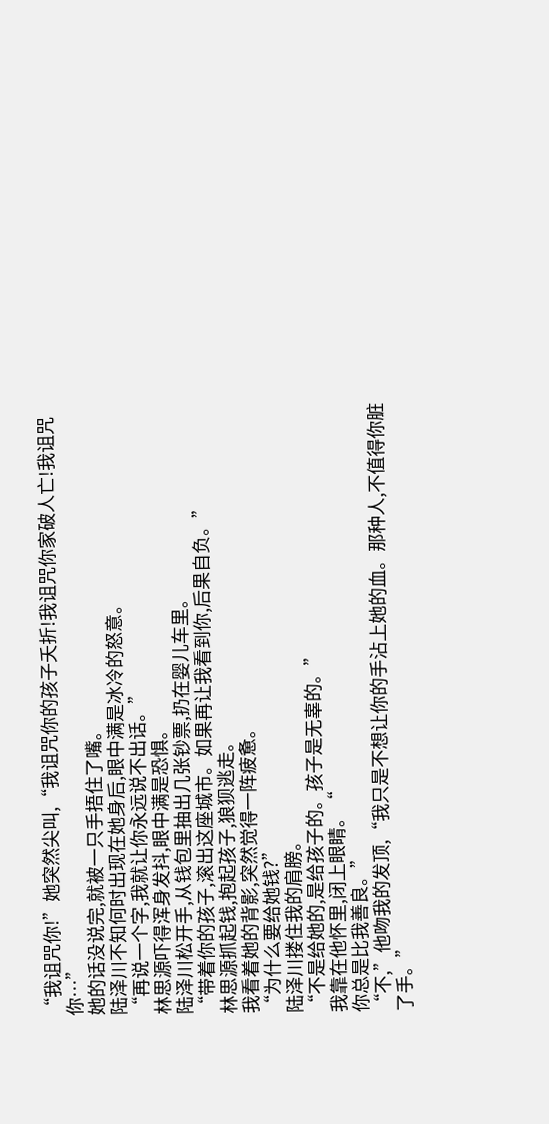“我诅咒你!”她突然尖叫,“我诅咒你的孩子夭折!我诅咒你家破人亡!我诅咒你…”
她的话没说完,就被一只手捂住了嘴。
陆泽川不知何时出现在她身后,眼中满是冰冷的怒意。
“再说一个字,我就让你永远说不出话。”
林思源吓得浑身发抖,眼中满是恐惧。
陆泽川松开手,从钱包里抽出几张钞票,扔在婴儿车里。
“带着你的孩子,滚出这座城市。如果再让我看到你,后果自负。”
林思源抓起钱,抱起孩子,狼狈逃走。
我看着她的背影,突然觉得一阵疲惫。
“为什么要给她钱?”
陆泽川搂住我的肩膀。
“不是给她的,是给孩子的。孩子是无辜的。”
我靠在他怀里,闭上眼睛。“
你总是比我善良。”
“不,”他吻我的发顶,“我只是不想让你的手沾上她的血。那种人,不值得你脏了手。”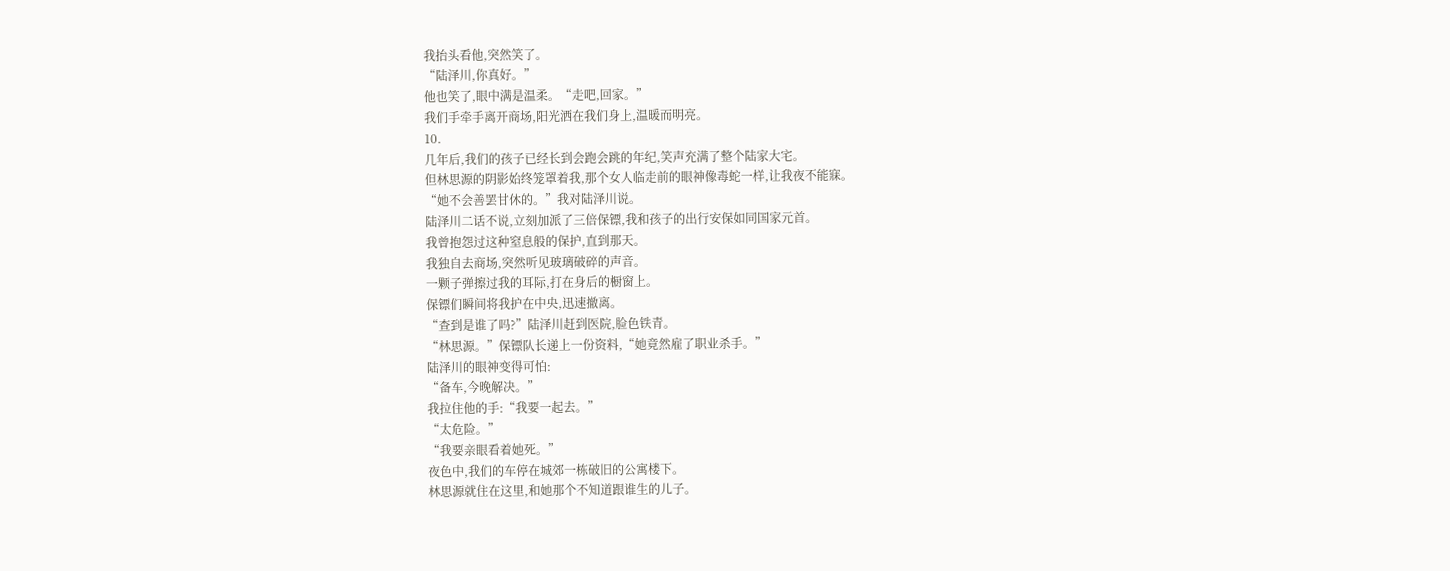我抬头看他,突然笑了。
“陆泽川,你真好。”
他也笑了,眼中满是温柔。“走吧,回家。”
我们手牵手离开商场,阳光洒在我们身上,温暖而明亮。
10.
几年后,我们的孩子已经长到会跑会跳的年纪,笑声充满了整个陆家大宅。
但林思源的阴影始终笼罩着我,那个女人临走前的眼神像毒蛇一样,让我夜不能寐。
“她不会善罢甘休的。”我对陆泽川说。
陆泽川二话不说,立刻加派了三倍保镖,我和孩子的出行安保如同国家元首。
我曾抱怨过这种窒息般的保护,直到那天。
我独自去商场,突然听见玻璃破碎的声音。
一颗子弹擦过我的耳际,打在身后的橱窗上。
保镖们瞬间将我护在中央,迅速撤离。
“查到是谁了吗?”陆泽川赶到医院,脸色铁青。
“林思源。”保镖队长递上一份资料,“她竟然雇了职业杀手。”
陆泽川的眼神变得可怕:
“备车,今晚解决。”
我拉住他的手:“我要一起去。”
“太危险。”
“我要亲眼看着她死。”
夜色中,我们的车停在城郊一栋破旧的公寓楼下。
林思源就住在这里,和她那个不知道跟谁生的儿子。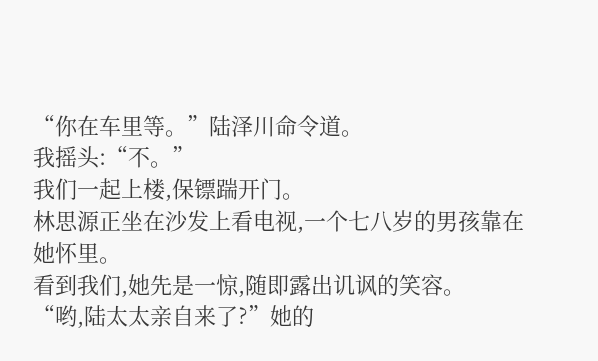“你在车里等。”陆泽川命令道。
我摇头:“不。”
我们一起上楼,保镖踹开门。
林思源正坐在沙发上看电视,一个七八岁的男孩靠在她怀里。
看到我们,她先是一惊,随即露出讥讽的笑容。
“哟,陆太太亲自来了?”她的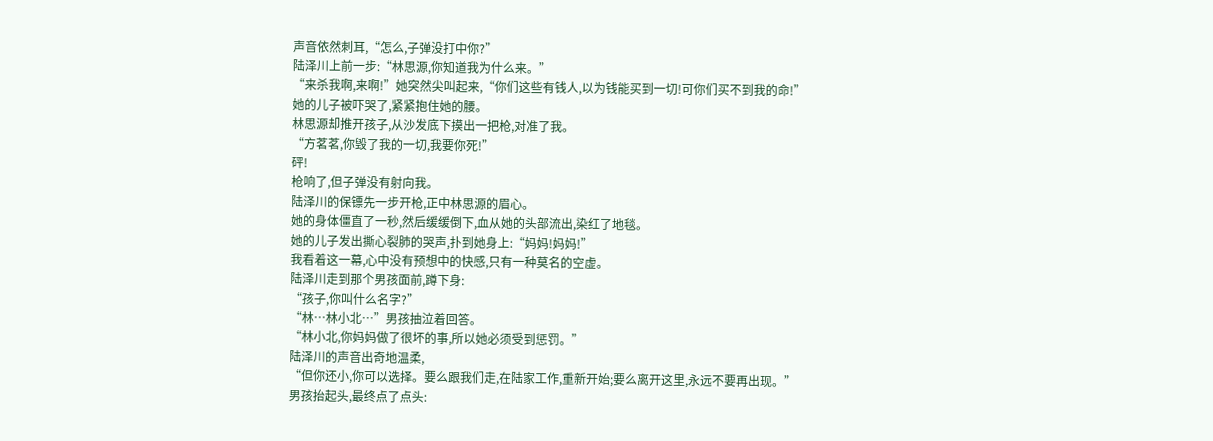声音依然刺耳,“怎么,子弹没打中你?”
陆泽川上前一步:“林思源,你知道我为什么来。”
“来杀我啊,来啊!”她突然尖叫起来,“你们这些有钱人,以为钱能买到一切!可你们买不到我的命!”
她的儿子被吓哭了,紧紧抱住她的腰。
林思源却推开孩子,从沙发底下摸出一把枪,对准了我。
“方茗茗,你毁了我的一切,我要你死!”
砰!
枪响了,但子弹没有射向我。
陆泽川的保镖先一步开枪,正中林思源的眉心。
她的身体僵直了一秒,然后缓缓倒下,血从她的头部流出,染红了地毯。
她的儿子发出撕心裂肺的哭声,扑到她身上:“妈妈!妈妈!”
我看着这一幕,心中没有预想中的快感,只有一种莫名的空虚。
陆泽川走到那个男孩面前,蹲下身:
“孩子,你叫什么名字?”
“林…林小北…”男孩抽泣着回答。
“林小北,你妈妈做了很坏的事,所以她必须受到惩罚。”
陆泽川的声音出奇地温柔,
“但你还小,你可以选择。要么跟我们走,在陆家工作,重新开始;要么离开这里,永远不要再出现。”
男孩抬起头,最终点了点头: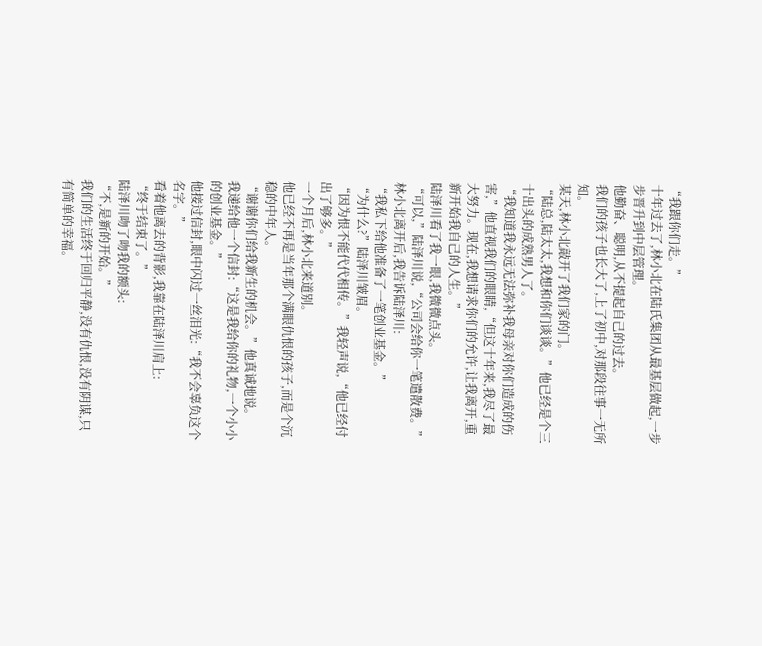“我跟你们走。”
十年过去了,林小北在陆氏集团从最基层做起,一步步晋升到中层管理。
他勤奋、聪明,从不提起自己的过去。
我们的孩子也长大了,上了初中,对那段往事一无所知。
某天,林小北敲开了我们家的门。
“陆总,陆太太,我想和你们谈谈。”他已经是个三十出头的成熟男人了。
“我知道我永远无法弥补我母亲对你们造成的伤害,”他直视我们的眼睛,“但这十年来,我尽了最大努力。现在,我想请求你们的允许,让我离开,重新开始我自己的人生。”
陆泽川看了我一眼,我微微点头。
“可以,”陆泽川说,“公司会给你一笔遣散费。”
林小北离开后,我告诉陆泽川:
“我私下给他准备了一笔创业基金。”
“为什么?”陆泽川皱眉。
“因为恨不能代代相传。”我轻声说,“他已经付出了够多。”
一个月后,林小北来道别。
他已经不再是当年那个满眼仇恨的孩子,而是个沉稳的中年人。
“谢谢你们给我新生的机会。”他真诚地说。
我递给他一个信封:“这是我给你的礼物,一个小小的创业基金。”
他接过信封,眼中闪过一丝泪光:“我不会辜负这个名字。”
看着他离去的背影,我靠在陆泽川肩上:
“终于结束了。”
陆泽川吻了吻我的额头:
“不,是新的开始。”
我们的生活终于回归平静,没有仇恨,没有阴谋,只有简单的幸福。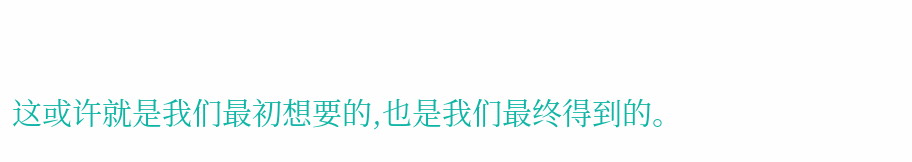这或许就是我们最初想要的,也是我们最终得到的。